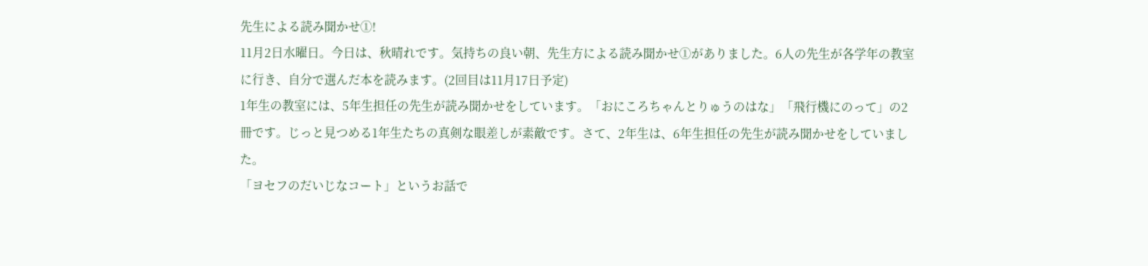先生による読み聞かせ①!
11月2日水曜日。今日は、秋晴れです。気持ちの良い朝、先生方による読み聞かせ①がありました。6人の先生が各学年の教室に行き、自分で選んだ本を読みます。(2回目は11月17日予定)
1年生の教室には、5年生担任の先生が読み聞かせをしています。「おにころちゃんとりゅうのはな」「飛行機にのって」の2冊です。じっと見つめる1年生たちの真剣な眼差しが素敵です。さて、2年生は、6年生担任の先生が読み聞かせをしていました。
「ヨセフのだいじなコート」というお話で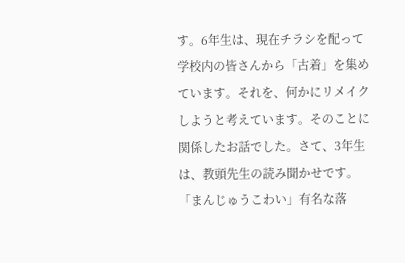す。6年生は、現在チラシを配って学校内の皆さんから「古着」を集めています。それを、何かにリメイクしようと考えています。そのことに関係したお話でした。さて、3年生は、教頭先生の読み聞かせです。「まんじゅうこわい」有名な落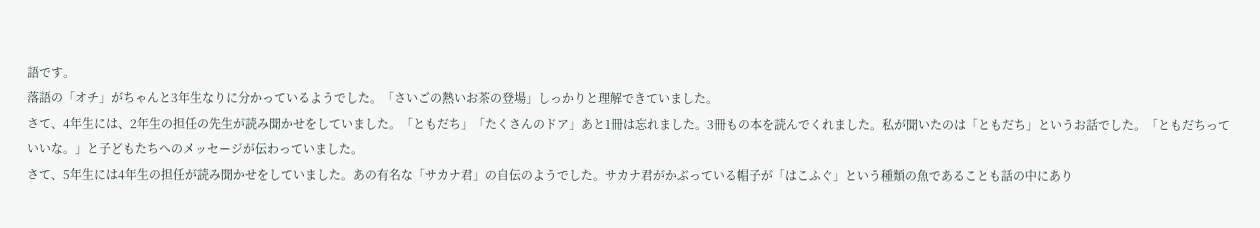語です。
落語の「オチ」がちゃんと3年生なりに分かっているようでした。「さいごの熱いお茶の登場」しっかりと理解できていました。
さて、4年生には、2年生の担任の先生が読み聞かせをしていました。「ともだち」「たくさんのドア」あと1冊は忘れました。3冊もの本を読んでくれました。私が聞いたのは「ともだち」というお話でした。「ともだちっていいな。」と子どもたちへのメッセージが伝わっていました。
さて、5年生には4年生の担任が読み聞かせをしていました。あの有名な「サカナ君」の自伝のようでした。サカナ君がかぶっている帽子が「はこふぐ」という種類の魚であることも話の中にあり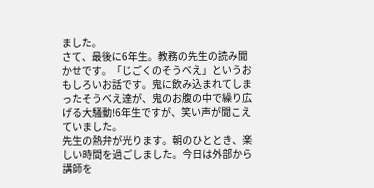ました。
さて、最後に6年生。教務の先生の読み聞かせです。「じごくのそうべえ」というおもしろいお話です。鬼に飲み込まれてしまったそうべえ達が、鬼のお腹の中で繰り広げる大騒動!6年生ですが、笑い声が聞こえていました。
先生の熱弁が光ります。朝のひととき、楽しい時間を過ごしました。今日は外部から講師を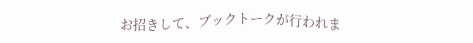お招きして、ブックトークが行われま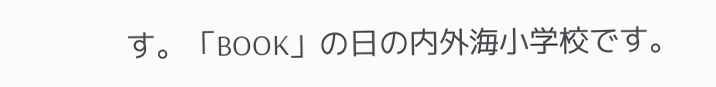す。「BOOK」の日の内外海小学校です。